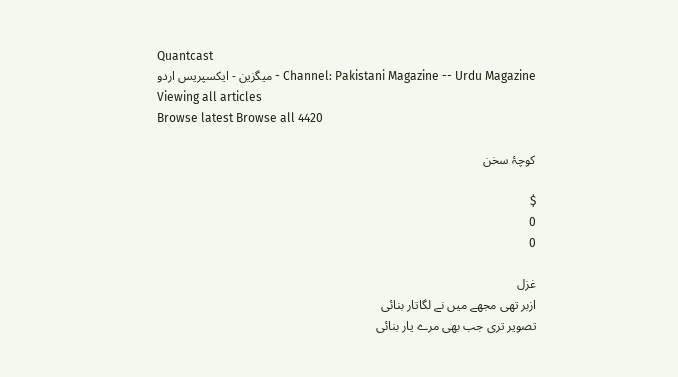Quantcast
Channel: Pakistani Magazine -- Urdu Magazine - میگزین - ایکسپریس اردو
Viewing all articles
Browse latest Browse all 4420

کوچۂ سخن

$
0
0

غزل
ازبر تھی مجھے میں نے لگاتار بنائی
تصویر تری جب بھی مرے یار بنائی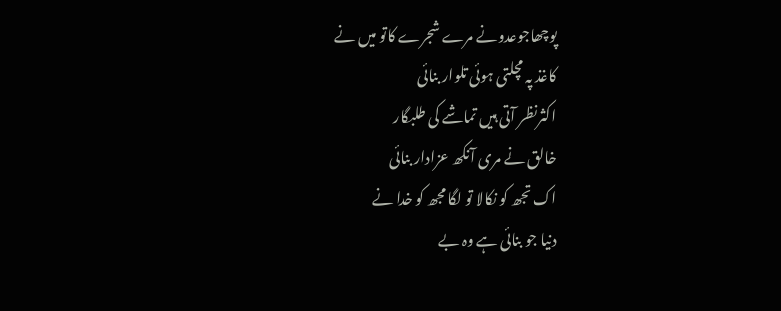پوچھاجوعدونے مرے شجرے کاتو میں نے
کاغذ پہ مچلتی ہوئی تلوار بنائی
اکثرنظر آتی ہیں تماشے کی طلبگار
خالق نے مری آنکھ عزادار بنائی
اک تجھ کو نکالا تو لگا مجھ کو خدا نے
دنیا جو بنائی ہے وہ بے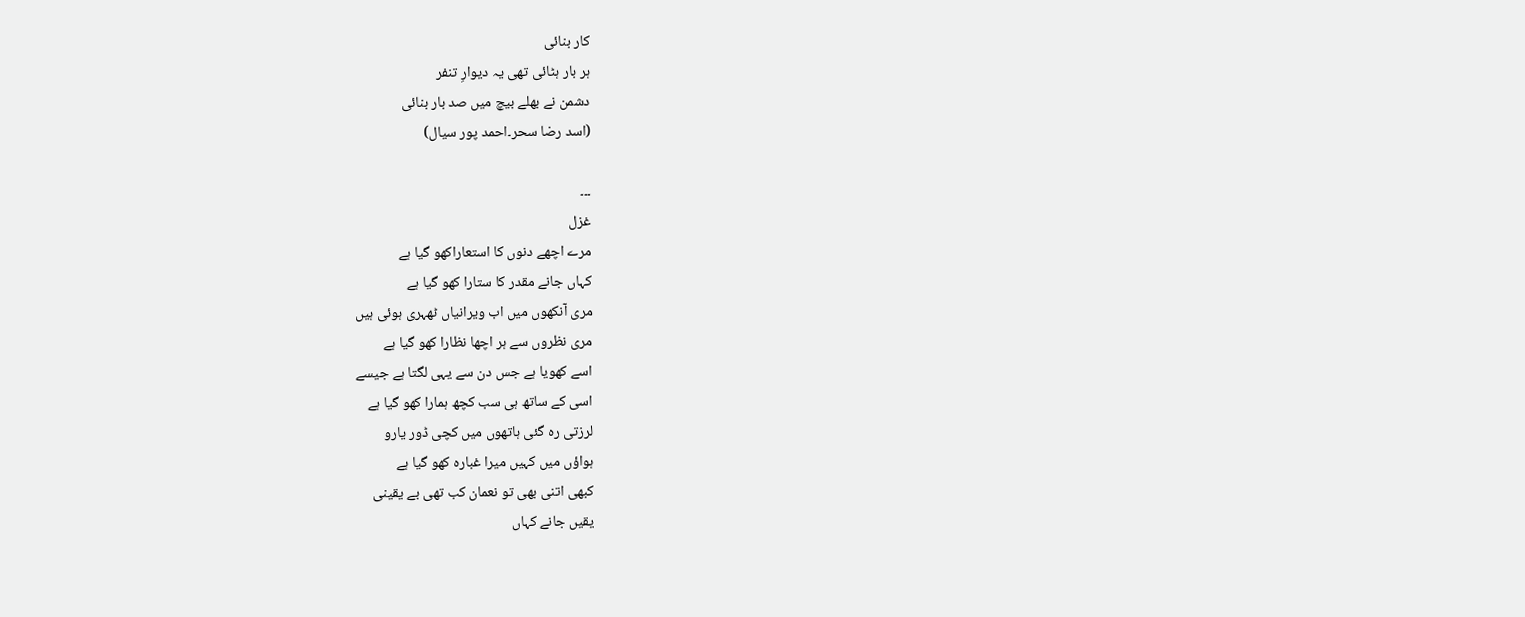کار بنائی
ہر بار ہٹائی تھی یہ دیوارِ تنفر
دشمن نے بھلے بیچ میں صد بار بنائی
(اسد رضا سحر۔احمد پور سیال)

۔۔۔
غزل
مرے اچھے دنوں کا استعاراکھو گیا ہے
کہاں جانے مقدر کا ستارا کھو گیا ہے
مری آنکھوں میں اب ویرانیاں ٹھہری ہوئی ہیں
مری نظروں سے ہر اچھا نظارا کھو گیا ہے
اسے کھویا ہے جس دن سے یہی لگتا ہے جیسے
اسی کے ساتھ ہی سب کچھ ہمارا کھو گیا ہے
لرزتی رہ گئی ہاتھوں میں کچی ڈور یارو
ہواؤں میں کہیں میرا غبارہ کھو گیا ہے
کبھی اتنی بھی تو نعمان کب تھی بے یقینی
یقیں جانے کہاں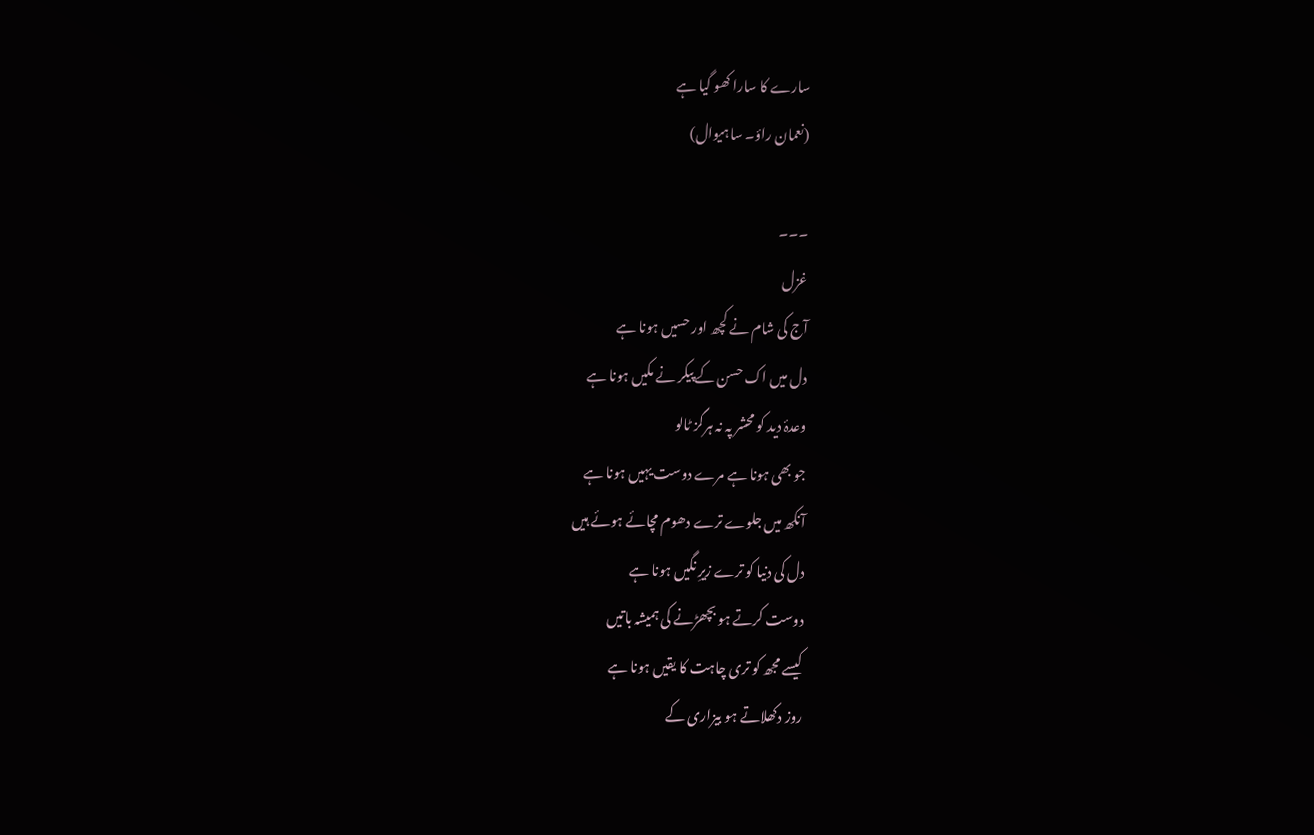سارے کا سارا کھو گیا ہے
(نعمان راؤ۔ ساہیوال)

۔۔۔
غزل
آج کی شام نے کچھ اور حسیں ہونا ہے
دل میں اک حسن کے پیکر نے مکیں ہونا ہے
وعدۂ دید کو محشر پہ نہ ہرگز ٹالو
جو بھی ہونا ہے مرے دوست یہیں ہونا ہے
آنکھ میں جلوے ترے دھوم مچائے ہوئے ہیں
دل کی دنیا کو ترے زیرِ نگیں ہونا ہے
دوست کرتے ہو بچھڑنے کی ہمیشہ باتیں
کیسے مجھ کو تری چاہت کا یقیں ہونا ہے
روز دکھلاتے ہو بیزاری کے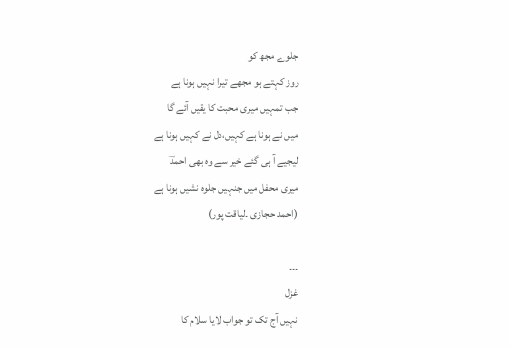جلوے مجھ کو
روز کہتے ہو مجھے تیرا نہیں ہونا ہے
جب تمہیں میری محبت کا یقیں آئے گا
میں نے ہونا ہے کہیں،دل نے کہیں ہونا ہے
لیجیے آ ہی گئے خیر سے وہ بھی احمدؔ
میری محفل میں جنہیں جلوہ نشیں ہونا ہے
(احمد حجازی ۔لیاقت پور)

۔۔۔
غزل
نہیں آج تک تو جواب لایا سلام کا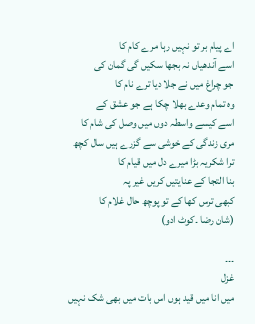اے پیام بر تو نہیں رہا مرے کام کا
اسے آندھیاں نہ بجھا سکیں گی گمان کی
جو چراغ میں نے جلا دیا ترے نام کا
وہ تمام وعدے بھلا چکا ہے جو عشق کے
اسے کیسے واسطہ دوں میں وصل کی شام کا
مری زندگی کے خوشی سے گزرے ہیں سال کچھ
ترا شکریہ بڑا میرے دل میں قیام کا
بنا التجا کے عنایتیں کریں غیر پہ
کبھی ترس کھا کے تو پوچھ حال غلام کا
(شان رضا ۔کوٹ ادو)

۔۔۔
غزل
میں انا میں قید ہوں اس بات میں بھی شک نہیں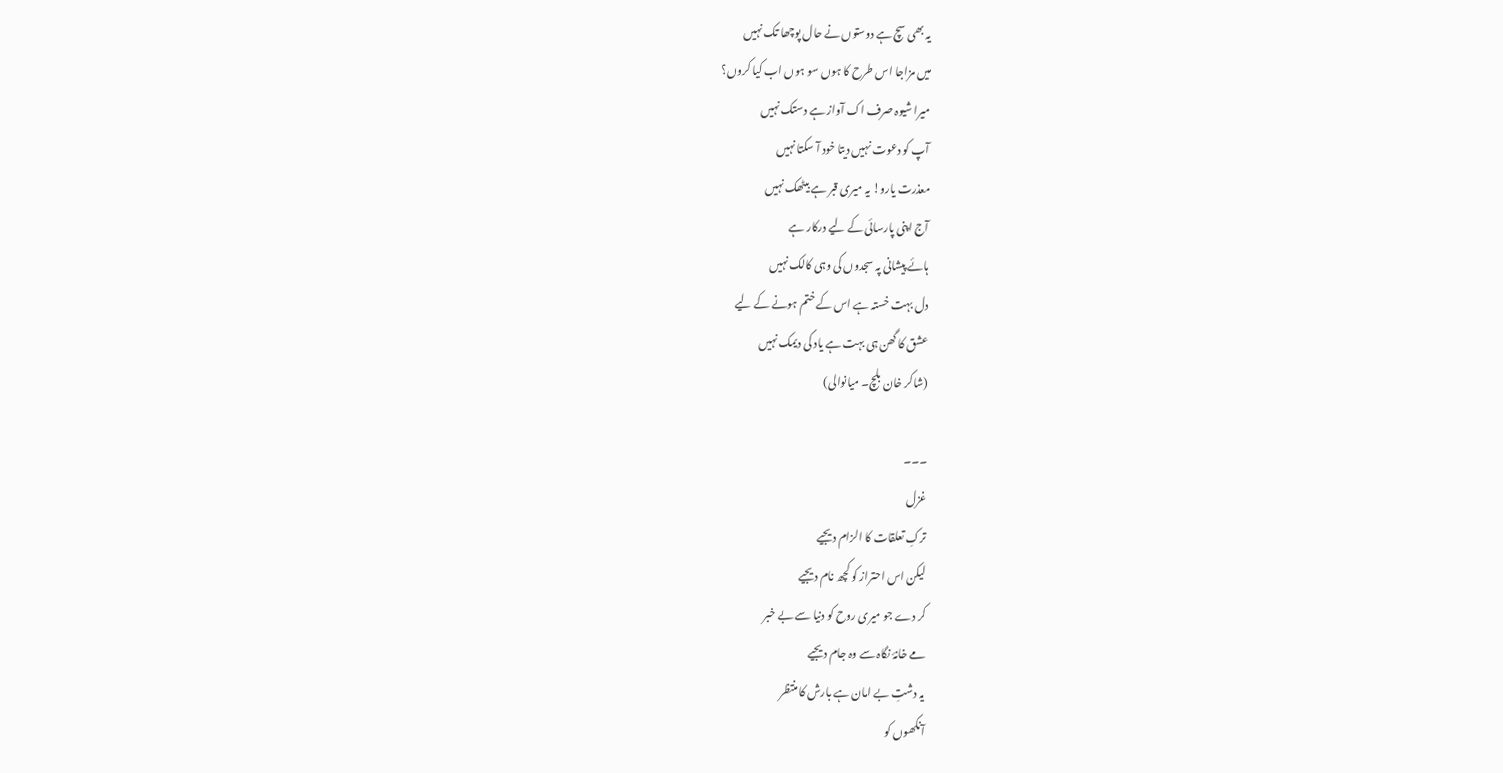یہ بھی سچ ہے دوستوں نے حال پوچھا تک نہیں
میں مزاجا اس طرح کا ہوں سو ہوں اب کیا کروں؟
میرا شیوہ صرف اک آواز ہے دستک نہیں
آپ کو دعوت نہیں دیتا خود آ سکتا نہیں
معذرت یارو! یہ میری قبر ہے بیٹھک نہیں
آج اپنی پارسائی کے لیے درکار ہے
ہائے پیشانی پہ سجدوں کی وہی کالک نہیں
دل بہت خستہ ہے اس کے ختم ہونے کے لیے
عشق کا گھن ہی بہت ہے یاد کی دیمک نہیں
(شاکر خان بلچ۔ میانوالی)

۔۔۔
غزل
ترکِ تعلقات کا الزام دیجیے
لیکن اس احتراز کو کچھ نام دیجیے
کر دے جو میری روح کو دنیا سے بے خبر
مے خانۂ نگاہ سے وہ جام دیجیے
یہ دشتِ بے امان ہے بارش کا منتظر
آنکھوں کو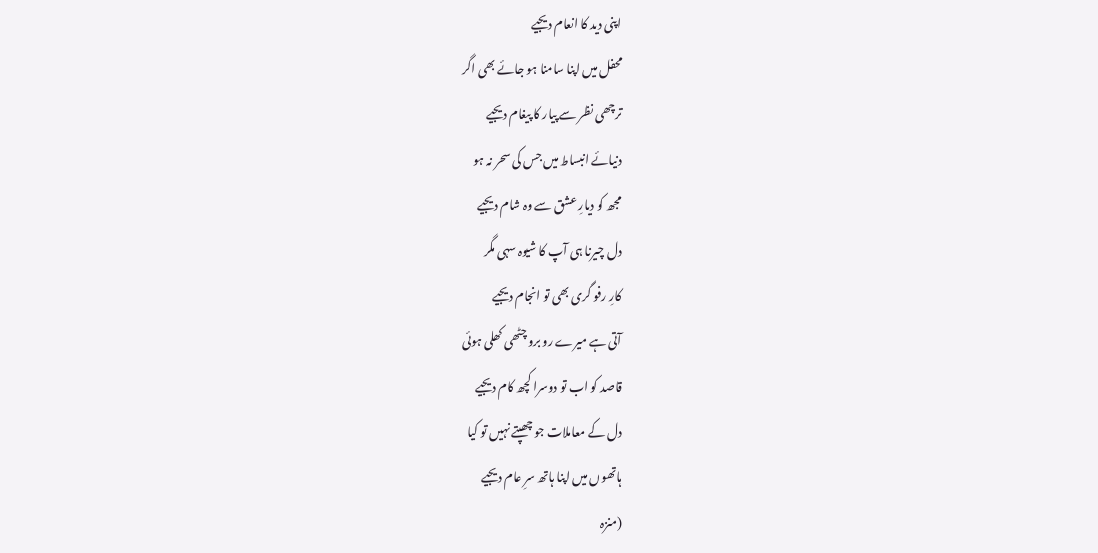اپنی دید کا انعام دیجیے
محفل میں اپنا سامنا ہو جائے بھی اگر
ترچھی نظر سے پیار کا پیغام دیجیے
دنیائے انبساط میں جس کی سحر نہ ہو
مجھ کو دیارِ عشق سے وہ شام دیجیے
دل چیرنا ہی آپ کا شیوہ سہی مگر
کارِ رفو گری بھی تو انجام دیجیے
آتی ہے میرے رو برو چٹھی کھلی ہوئی
قاصد کو اب تو دوسرا کچھ کام دیجیے
دل کے معاملات جو چھپتے نہیں تو کیا
ہاتھوں میں اپنا ہاتھ سرِ عام دیجیے
(منزہ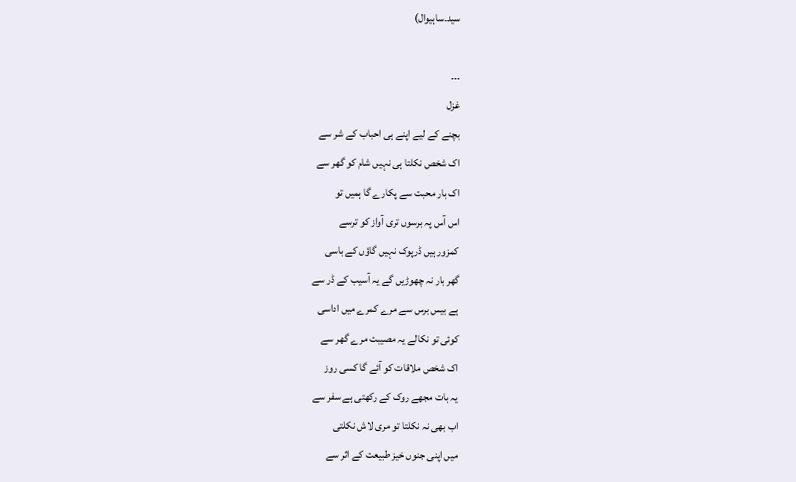سید۔ساہیوال)

۔۔۔
غزل
بچنے کے لیے اپنے ہی احباب کے شر سے
اک شخص نکلتا ہی نہیں شام کو گھر سے
اک بار محبت سے پکارے گا ہمیں تو
اس آس پہ برسوں تری آواز کو ترسے
کمزور ہیں ڈرپوک نہیں گاؤں کے باسی
گھر بار نہ چھوڑیں گے یہ آسیب کے ڈر سے
ہے بیس برس سے مرے کمرے میں اداسی
کوئی تو نکالے یہ مصیبت مرے گھر سے
اک شخص ملاقات کو آئے گا کسی روز
یہ بات مجھے روک کے رکھتی ہے سفر سے
اب بھی نہ نکلتا تو مری لاش نکلتی
میں اپنی جنوں خیز طبیعت کے اثر سے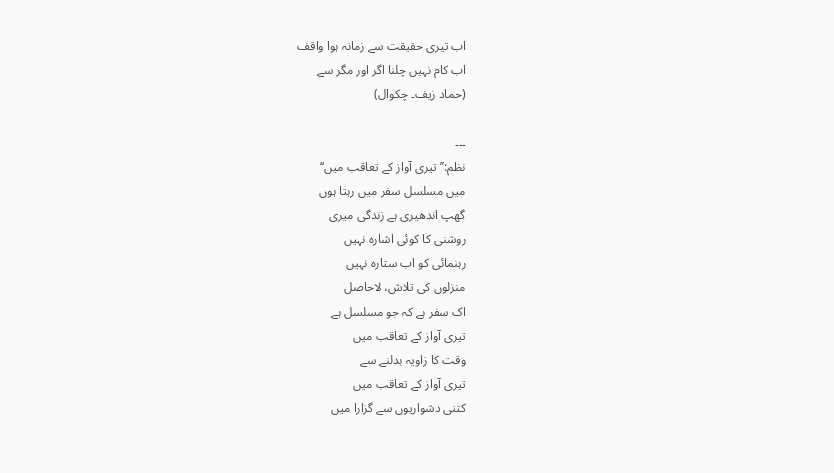اب تیری حقیقت سے زمانہ ہوا واقف
اب کام نہیں چلنا اگر اور مگر سے
(حماد زیف۔ چکوال)

۔۔۔
نظم:’’ تیری آواز کے تعاقب میں‘‘
میں مسلسل سفر میں رہتا ہوں
گھپ اندھیری ہے زندگی میری
روشنی کا کوئی اشارہ نہیں
رہنمائی کو اب ستارہ نہیں
منزلوں کی تلاش، لاحاصل
اک سفر ہے کہ جو مسلسل ہے
تیری آواز کے تعاقب میں
وقت کا زاویہ بدلنے سے
تیری آواز کے تعاقب میں
کتنی دشواریوں سے گزارا میں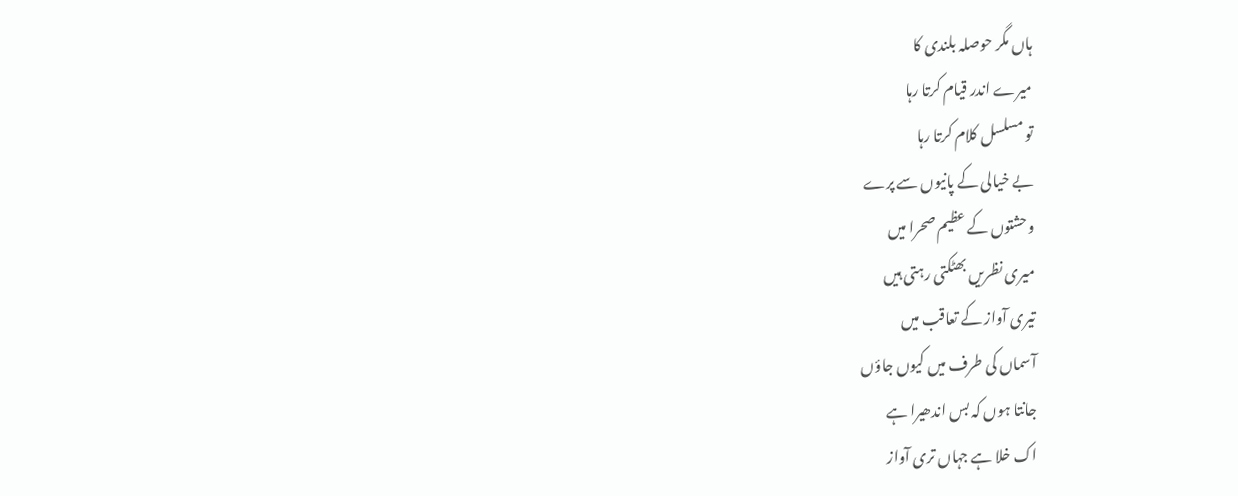ہاں مگر حوصلہ بلندی کا
میرے اندر قیام کرتا رہا
تو مسلسل کلام کرتا رہا
بے خیالی کے پانیوں سے پرے
وحشتوں کے عظیم صحرا میں
میری نظریں بھٹکتی رہتی ہیں
تیری آواز کے تعاقب میں
آسماں کی طرف میں کیوں جاؤں
جانتا ہوں کہ بس اندھیرا ہے
اک خلا ہے جہاں تری آواز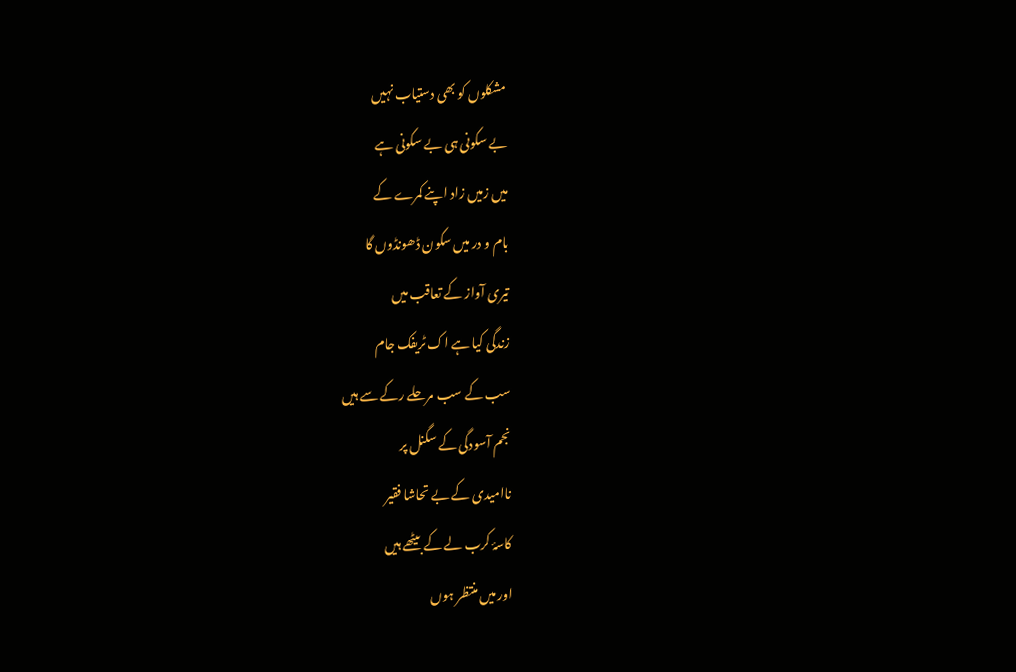مشکلوں کو بھی دستیاب نہیں
بے سکونی ہی بے سکونی ہے
میں زمیں زاد اپنے کمرے کے
بام و در میں سکون ڈھونڈوں گا
تیری آواز کے تعاقب میں
زندگی کیا ہے اک ٹریفک جام
سب کے سب مرحلے رکے سے ہیں
نجم آسودگی کے سگنل پر
ناامیدی کے بے تحاشا فقیر
کاسۂ کرب لے کے بیٹھے ہیں
اور میں منتظر ہوں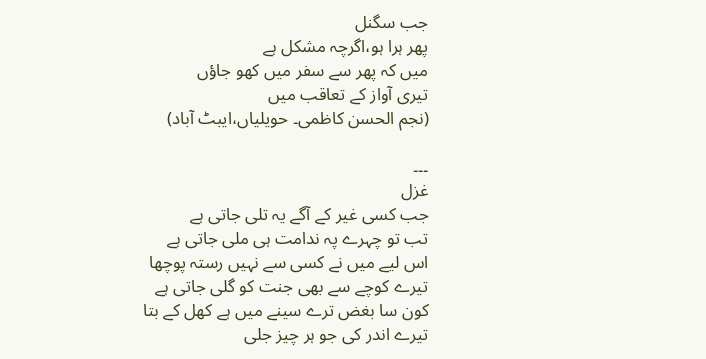جب سگنل
پھر ہرا ہو،اگرچہ مشکل ہے
میں کہ پھر سے سفر میں کھو جاؤں
تیری آواز کے تعاقب میں
(نجم الحسن کاظمی۔ حویلیاں،ایبٹ آباد)

۔۔۔
غزل
جب کسی غیر کے آگے یہ تلی جاتی ہے
تب تو چہرے پہ ندامت ہی ملی جاتی ہے
اس لیے میں نے کسی سے نہیں رستہ پوچھا
تیرے کوچے سے بھی جنت کو گلی جاتی ہے
کون سا بغض ترے سینے میں ہے کھل کے بتا
تیرے اندر کی جو ہر چیز جلی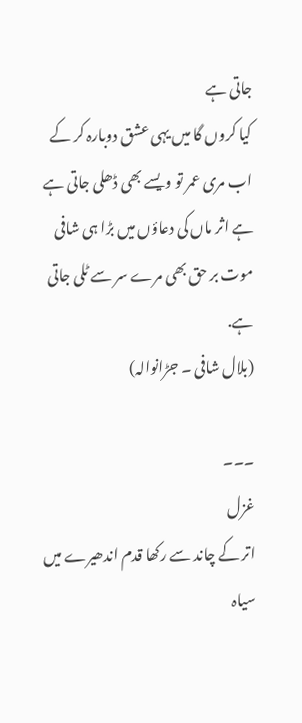جاتی ہے
کیا کروں گا میں یہی عشق دوبارہ کر کے
اب مری عمر تو ویسے بھی ڈھلی جاتی ہے
ہے اثر ماں کی دعاؤں میں بڑا ہی شافی
موت بر حق بھی مرے سر سے ٹلی جاتی ہے.
(بلال شافی ۔ جڑانوالہ)

۔۔۔
غزل
اتر کے چاند سے رکھا قدم اندھیرے میں
سیاہ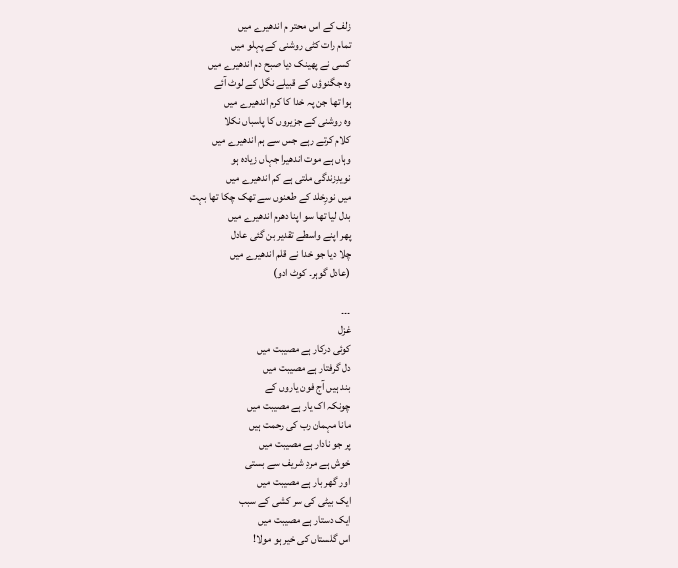زلف کے اس محتر م اندھیرے میں
تمام رات کٹی روشنی کے پہلو میں
کسی نے پھینک دیا صبح دم اندھیرے میں
وہ جگنوؤں کے قبیلے نگل کے لوٹ آئے
ہوا تھا جن پہ خدا کا کرم اندھیرے میں
وہ روشنی کے جزیروں کا پاسباں نکلا
کلام کرتے رہے جس سے ہم اندھیرے میں
وہاں ہے موت اندھیرا جہاں زیادہ ہو
نویدِزندگی ملتی ہے کم اندھیرے میں
میں نورِخلد کے طعنوں سے تھک چکا تھا بہت
بدل لیا تھا سو اپنا دھرم اندھیرے میں
پھر اپنے واسطے تقدیر بن گئی عادل
چلا دیا جو خدا نے قلم اندھیرے میں
(عادل گوہر۔ کوٹ ادو)

۔۔۔
غزل
کوئی درکار ہے مصیبت میں
دل گرفتار ہے مصیبت میں
بند ہیں آج فون یاروں کے
چونکہ اک یار ہے مصیبت میں
مانا مہمان رب کی رحمت ہیں
پر جو نادار ہے مصیبت میں
خوش ہے مردِ شریف سے بستی
اور گھر بار ہے مصیبت میں
ایک بیٹی کی سر کشی کے سبب
ایک دستار ہے مصیبت میں
اس گلستاں کی خیر ہو مولا!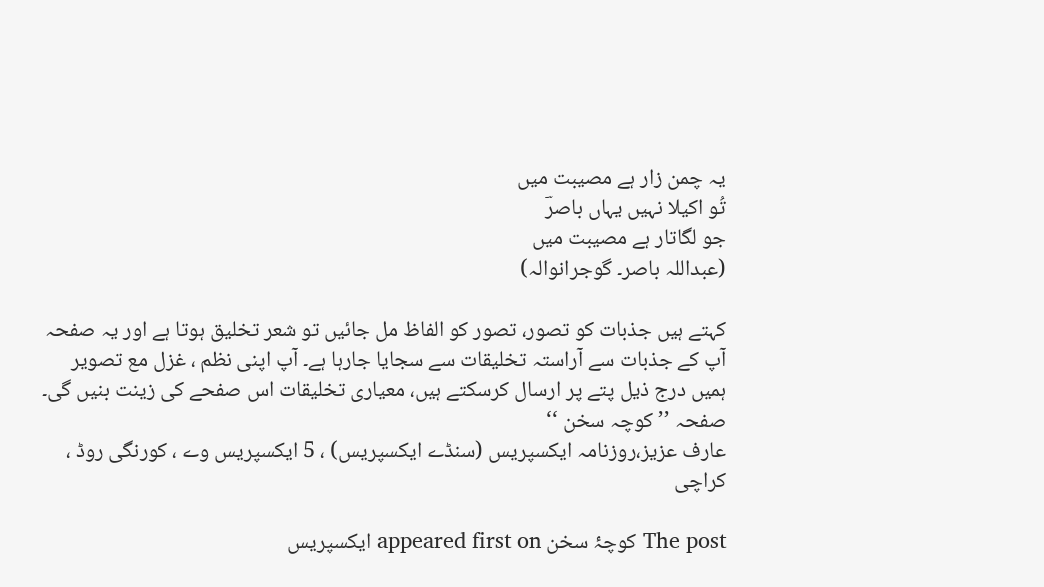یہ چمن زار ہے مصیبت میں
تُو اکیلا نہیں یہاں باصرؔ
جو لگاتار ہے مصیبت میں
(عبداللہ باصر۔ گوجرانوالہ)

کہتے ہیں جذبات کو تصور، تصور کو الفاظ مل جائیں تو شعر تخلیق ہوتا ہے اور یہ صفحہ آپ کے جذبات سے آراستہ تخلیقات سے سجایا جارہا ہے۔ آپ اپنی نظم ، غزل مع تصویر ہمیں درج ذیل پتے پر ارسال کرسکتے ہیں، معیاری تخلیقات اس صفحے کی زینت بنیں گی۔
صفحہ ’’کوچہ سخن ‘‘
عارف عزیز،روزنامہ ایکسپریس (سنڈے ایکسپریس) ، 5 ایکسپریس وے ، کورنگی روڈ ، کراچی

The post کوچۂ سخن appeared first on ایکسپریس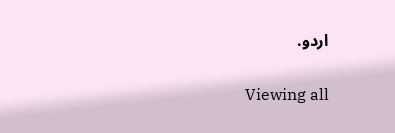اردو.


Viewing all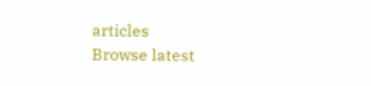articles
Browse latest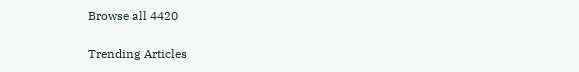Browse all 4420

Trending Articles